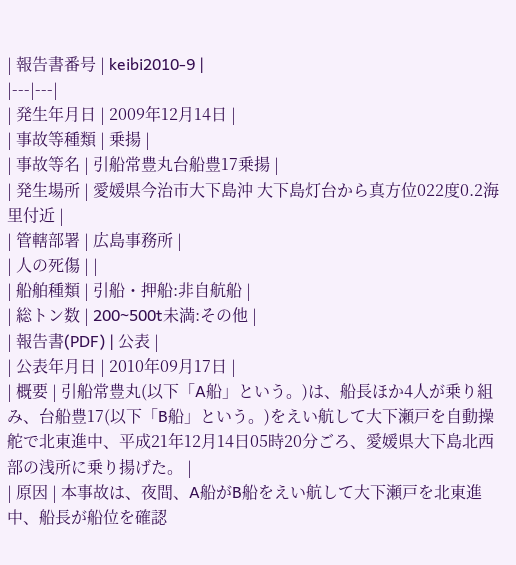| 報告書番号 | keibi2010-9 |
|---|---|
| 発生年月日 | 2009年12月14日 |
| 事故等種類 | 乗揚 |
| 事故等名 | 引船常豊丸台船豊17乗揚 |
| 発生場所 | 愛媛県今治市大下島沖 大下島灯台から真方位022度0.2海里付近 |
| 管轄部署 | 広島事務所 |
| 人の死傷 | |
| 船舶種類 | 引船・押船:非自航船 |
| 総トン数 | 200~500t未満:その他 |
| 報告書(PDF) | 公表 |
| 公表年月日 | 2010年09月17日 |
| 概要 | 引船常豊丸(以下「A船」という。)は、船長ほか4人が乗り組み、台船豊17(以下「B船」という。)をえい航して大下瀬戸を自動操舵で北東進中、平成21年12月14日05時20分ごろ、愛媛県大下島北西部の浅所に乗り揚げた。 |
| 原因 | 本事故は、夜間、A船がB船をえい航して大下瀬戸を北東進中、船長が船位を確認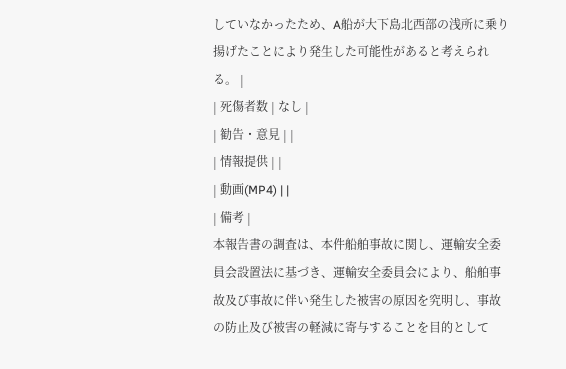していなかったため、A船が大下島北西部の浅所に乗り揚げたことにより発生した可能性があると考えられる。 |
| 死傷者数 | なし |
| 勧告・意見 | |
| 情報提供 | |
| 動画(MP4) | |
| 備考 |
本報告書の調査は、本件船舶事故に関し、運輸安全委員会設置法に基づき、運輸安全委員会により、船舶事故及び事故に伴い発生した被害の原因を究明し、事故の防止及び被害の軽減に寄与することを目的として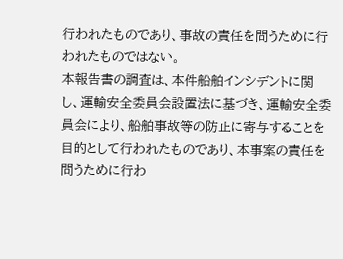行われたものであり、事故の責任を問うために行われたものではない。
本報告書の調査は、本件船舶インシデントに関し、運輸安全委員会設置法に基づき、運輸安全委員会により、船舶事故等の防止に寄与することを目的として行われたものであり、本事案の責任を問うために行わ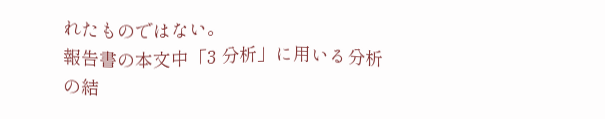れたものではない。
報告書の本文中「3 分析」に用いる分析の結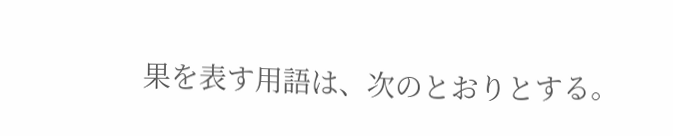果を表す用語は、次のとおりとする。